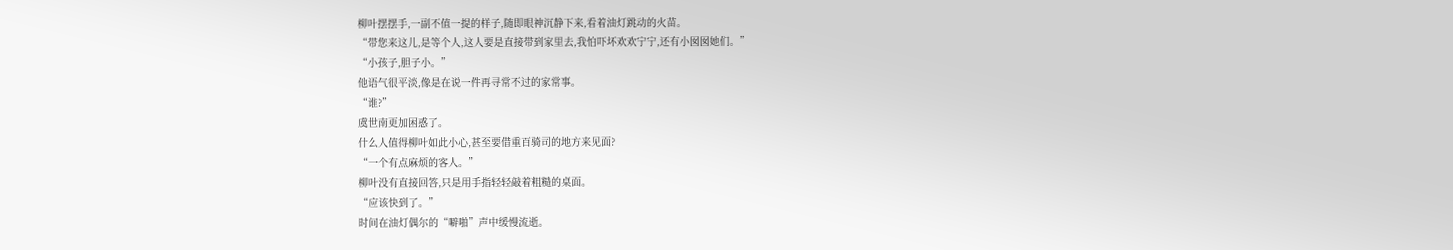柳叶摆摆手,一副不值一提的样子,随即眼神沉静下来,看着油灯跳动的火苗。
“带您来这儿,是等个人,这人要是直接带到家里去,我怕吓坏欢欢宁宁,还有小囡囡她们。”
“小孩子,胆子小。”
他语气很平淡,像是在说一件再寻常不过的家常事。
“谁?”
虞世南更加困惑了。
什么人值得柳叶如此小心,甚至要借重百骑司的地方来见面?
“一个有点麻烦的客人。”
柳叶没有直接回答,只是用手指轻轻敲着粗糙的桌面。
“应该快到了。”
时间在油灯偶尔的“噼啪”声中缓慢流逝。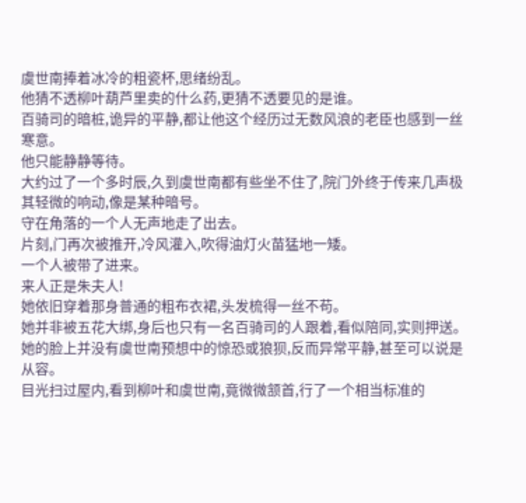虞世南捧着冰冷的粗瓷杯,思绪纷乱。
他猜不透柳叶葫芦里卖的什么药,更猜不透要见的是谁。
百骑司的暗桩,诡异的平静,都让他这个经历过无数风浪的老臣也感到一丝寒意。
他只能静静等待。
大约过了一个多时辰,久到虞世南都有些坐不住了,院门外终于传来几声极其轻微的响动,像是某种暗号。
守在角落的一个人无声地走了出去。
片刻,门再次被推开,冷风灌入,吹得油灯火苗猛地一矮。
一个人被带了进来。
来人正是朱夫人!
她依旧穿着那身普通的粗布衣裙,头发梳得一丝不苟。
她并非被五花大绑,身后也只有一名百骑司的人跟着,看似陪同,实则押送。
她的脸上并没有虞世南预想中的惊恐或狼狈,反而异常平静,甚至可以说是从容。
目光扫过屋内,看到柳叶和虞世南,竟微微颔首,行了一个相当标准的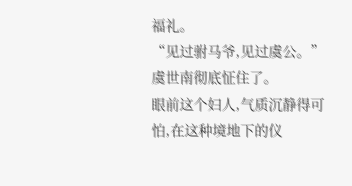福礼。
“见过驸马爷,见过虞公。”
虞世南彻底怔住了。
眼前这个妇人,气质沉静得可怕,在这种境地下的仪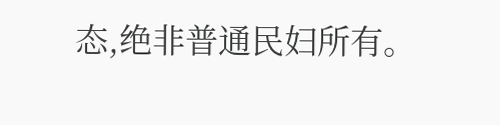态,绝非普通民妇所有。